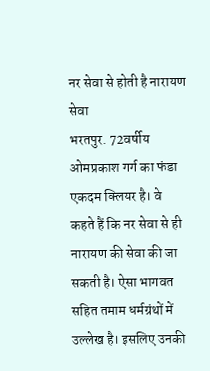नर सेवा से होती है नारायण सेवा
भरतपुर. 72वर्षीय ओमप्रकाश गर्ग का फंडा एकदम क्लियर है। वे कहते हैं कि नर सेवा से ही नारायण की सेवा की जा सकती है। ऐसा भागवत सहित तमाम धर्मग्रंथों में उल्लेख है। इसलिए उनकी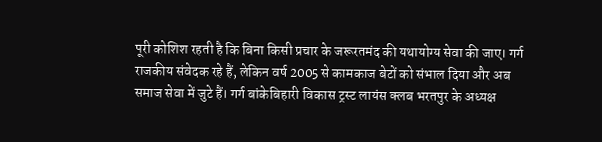पूरी कोशिश रहती है कि बिना किसी प्रचार के जरूरतमंद की यथायोग्य सेवा की जाए। गर्ग राजकीय संवेदक रहे हैं, लेकिन वर्ष 2005 से कामकाज बेटों को संभाल दिया और अब समाज सेवा में जुटे हैं। गर्ग बांकेबिहारी विकास ट्रस्ट लायंस क्लब भरतपुर के अध्यक्ष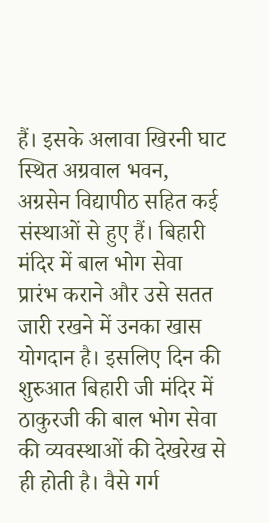हैं। इसके अलावा खिरनी घाट स्थित अग्रवाल भवन, अग्रसेन विद्यापीठ सहित कई संस्थाओं से हुए हैं। बिहारी मंदिर में बाल भोग सेवा प्रारंभ कराने और उसे सतत जारी रखने में उनका खास योगदान है। इसलिए दिन की शुरुआत बिहारी जी मंदिर में ठाकुरजी की बाल भोग सेवा की व्यवस्थाओं की देखरेख से ही होती है। वैसे गर्ग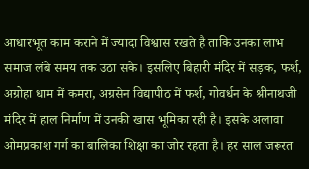आधारभूत काम कराने में ज्यादा विश्वास रखते है ताकि उनका लाभ समाज लंबे समय तक उठा सके। इसलिए बिहारी मंदिर में सड़क, फर्श, अग्रोहा धाम में कमरा, अग्रसेन विद्यापीठ में फर्श, गोवर्धन के श्रीनाथजी मंदिर में हाल निर्माण में उनकी खास भूमिका रही है। इसके अलावा ओमप्रकाश गर्ग का बालिका शिक्षा का जोर रहता है। हर साल जरूरत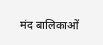मंद बालिकाओं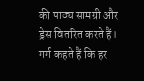की पाठ्य सामग्री और ड्रेस वितरित करते हैं। गर्ग कहते हैं कि हर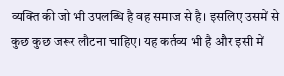व्यक्ति की जो भी उपलब्धि है वह समाज से है। इसलिए उसमें से कुछ कुछ जरूर लौटना चाहिए। यह कर्तव्य भी है और इसी में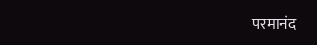परमानंद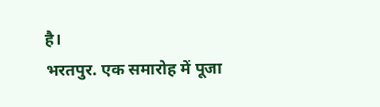है।
भरतपुर. एक समारोह में पूजा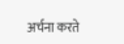अर्चना करते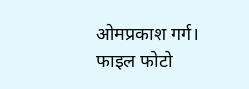ओमप्रकाश गर्ग। फाइल फोटो